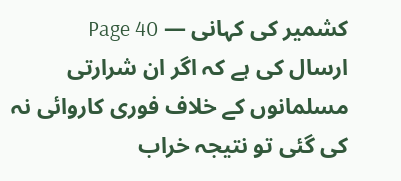کشمیر کی کہانی — Page 40
ارسال کی ہے کہ اگر ان شرارتی مسلمانوں کے خلاف فوری کاروائی نہ کی گئی تو نتیجہ خراب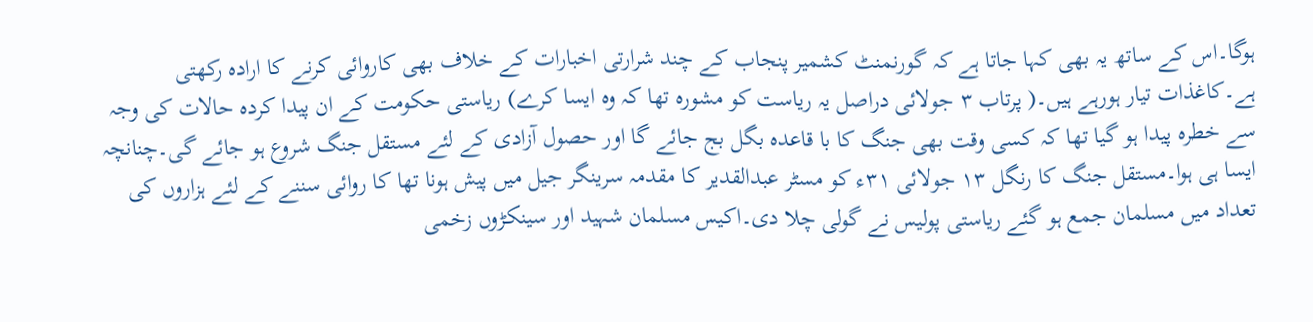ہوگا۔اس کے ساتھ یہ بھی کہا جاتا ہے کہ گورنمنٹ کشمیر پنجاب کے چند شرارتی اخبارات کے خلاف بھی کاروائی کرنے کا ارادہ رکھتی ہے۔کاغذات تیار ہورہے ہیں۔( پرتاب ۳ جولائی دراصل یہ ریاست کو مشورہ تھا کہ وہ ایسا کرے) ریاستی حکومت کے ان پیدا کردہ حالات کی وجہ سے خطرہ پیدا ہو گیا تھا کہ کسی وقت بھی جنگ کا با قاعدہ بگل بج جائے گا اور حصول آزادی کے لئے مستقل جنگ شروع ہو جائے گی۔چنانچہ ایسا ہی ہوا۔مستقل جنگ کا رنگل ۱۳ جولائی ۳۱ء کو مسٹر عبدالقدیر کا مقدمہ سرینگر جیل میں پیش ہونا تھا کا روائی سننے کے لئے ہزاروں کی تعداد میں مسلمان جمع ہو گئے ریاستی پولیس نے گولی چلا دی۔اکیس مسلمان شہید اور سینکڑوں زخمی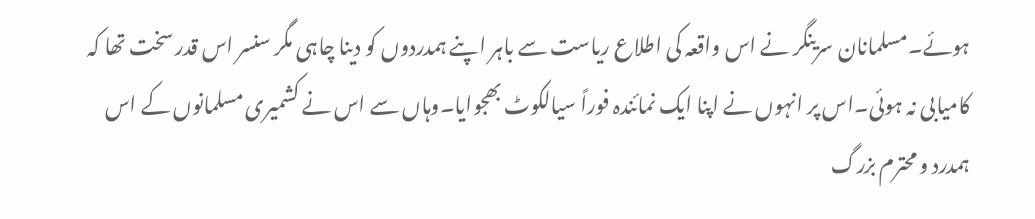ہوئے۔مسلمانان سرینگر نے اس واقعہ کی اطلاع ریاست سے باہر اپنے ہمدردوں کو دینا چاہی مگر سنسر اس قدر سخت تھا کہ کامیابی نہ ہوئی۔اس پر انہوں نے اپنا ایک نمائندہ فوراً سیالکوٹ بھجوایا۔وہاں سے اس نے کشمیری مسلمانوں کے اس ہمدرد و محترم بزرگ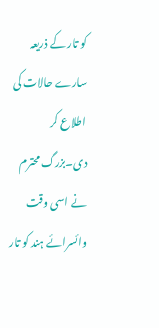کو تار کے ذریعہ سارے حالات کی اطلاع کر دی۔بزرگ محترم نے اسی وقت وائسرائے ہند کو تار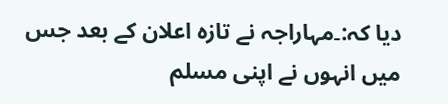دیا کہ:۔مہاراجہ نے تازہ اعلان کے بعد جس میں انہوں نے اپنی مسلم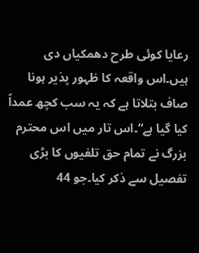رعایا کوئی طرح دھمکیاں دی ہیں۔اس واقعہ کا ظہور پذیر ہونا صاف بتلاتا ہے کہ یہ سب کچھ عمداً کیا گیا ہے“۔اس تار میں اس محترم بزرگ نے تمام حق تلفیوں کا بڑی تفصیل سے ذکر کیا۔جو 44